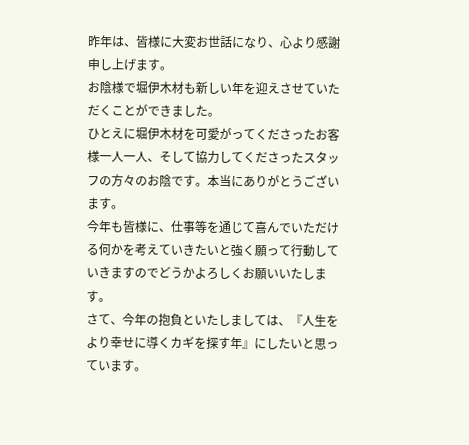昨年は、皆様に大変お世話になり、心より感謝申し上げます。
お陰様で堀伊木材も新しい年を迎えさせていただくことができました。
ひとえに堀伊木材を可愛がってくださったお客様一人一人、そして協力してくださったスタッフの方々のお陰です。本当にありがとうございます。
今年も皆様に、仕事等を通じて喜んでいただける何かを考えていきたいと強く願って行動していきますのでどうかよろしくお願いいたします。
さて、今年の抱負といたしましては、『人生をより幸せに導くカギを探す年』にしたいと思っています。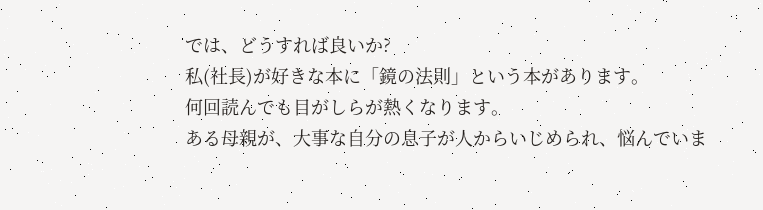では、どうすれば良いか?
私(社長)が好きな本に「鏡の法則」という本があります。
何回読んでも目がしらが熱くなります。
ある母親が、大事な自分の息子が人からいじめられ、悩んでいま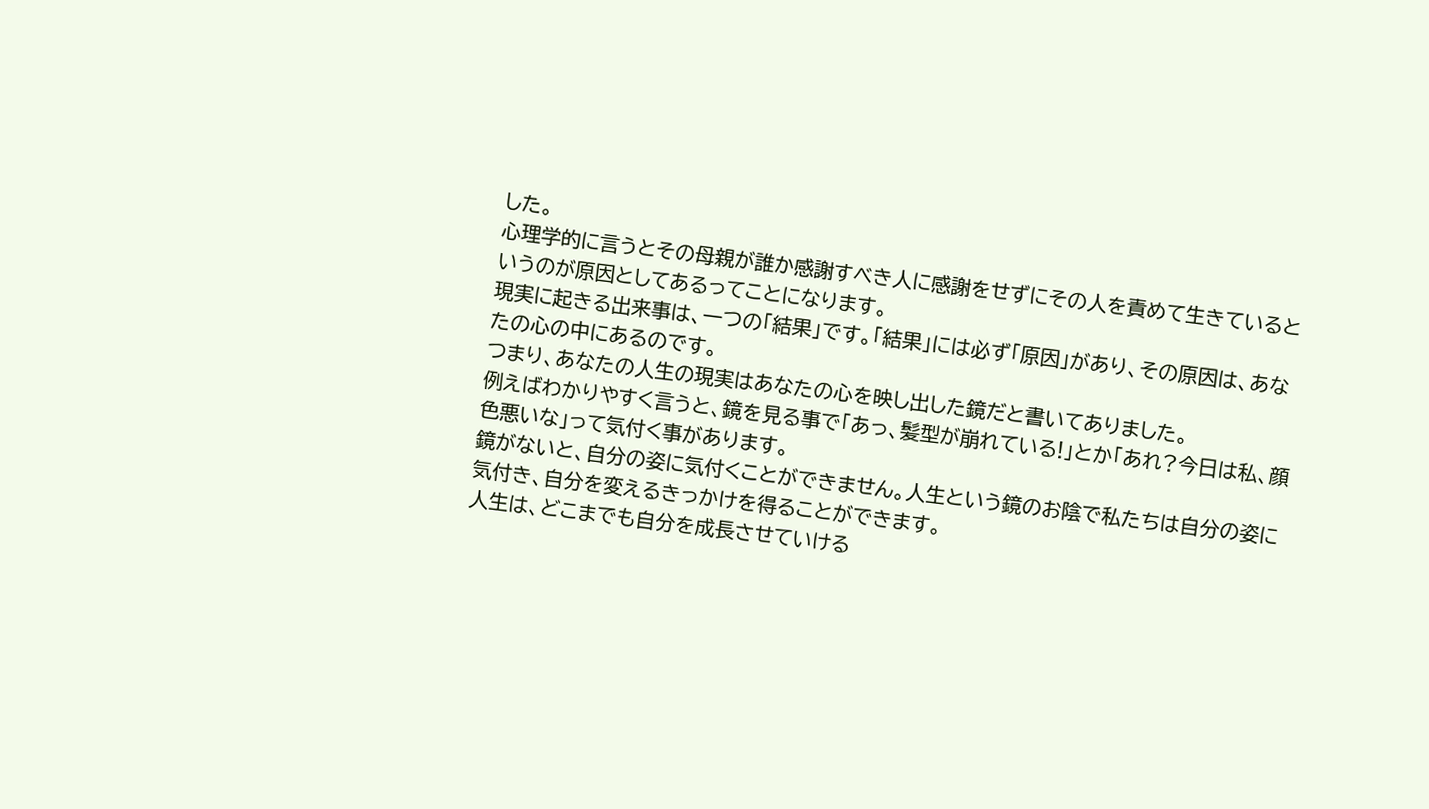した。
心理学的に言うとその母親が誰か感謝すべき人に感謝をせずにその人を責めて生きているというのが原因としてあるってことになります。
現実に起きる出来事は、一つの「結果」です。「結果」には必ず「原因」があり、その原因は、あなたの心の中にあるのです。
つまり、あなたの人生の現実はあなたの心を映し出した鏡だと書いてありました。
例えばわかりやすく言うと、鏡を見る事で「あっ、髪型が崩れている!」とか「あれ?今日は私、顔色悪いな」って気付く事があります。
鏡がないと、自分の姿に気付くことができません。人生という鏡のお陰で私たちは自分の姿に気付き、自分を変えるきっかけを得ることができます。
人生は、どこまでも自分を成長させていける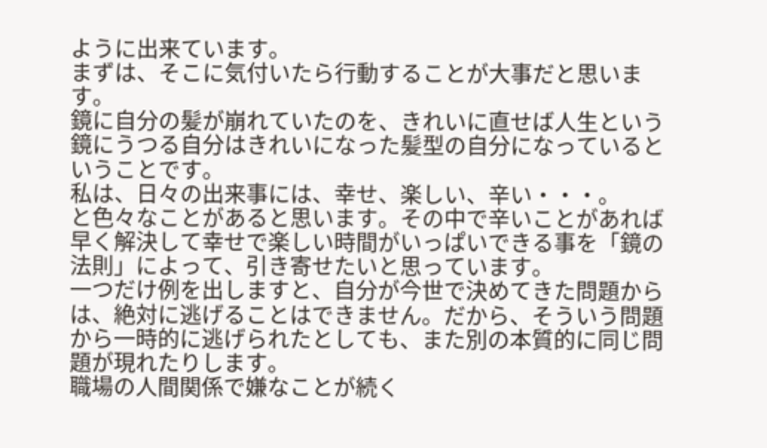ように出来ています。
まずは、そこに気付いたら行動することが大事だと思います。
鏡に自分の髪が崩れていたのを、きれいに直せば人生という鏡にうつる自分はきれいになった髪型の自分になっているということです。
私は、日々の出来事には、幸せ、楽しい、辛い・・・。
と色々なことがあると思います。その中で辛いことがあれば早く解決して幸せで楽しい時間がいっぱいできる事を「鏡の法則」によって、引き寄せたいと思っています。
一つだけ例を出しますと、自分が今世で決めてきた問題からは、絶対に逃げることはできません。だから、そういう問題から一時的に逃げられたとしても、また別の本質的に同じ問題が現れたりします。
職場の人間関係で嫌なことが続く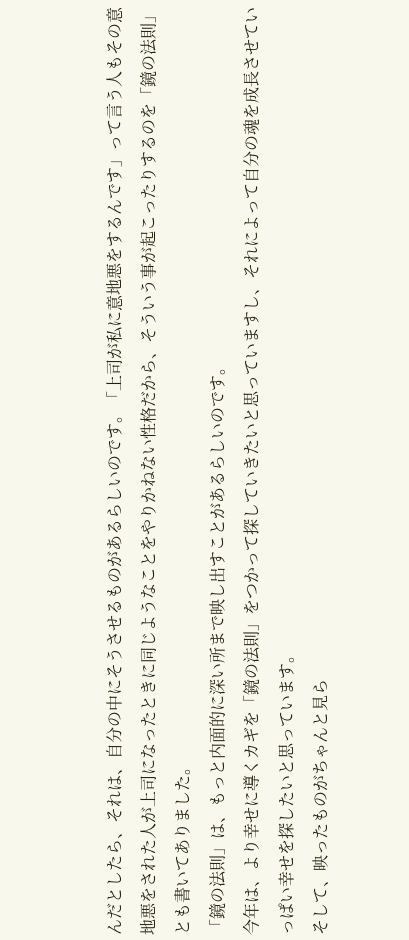んだとしたら、それは、自分の中にそうさせるものがあるらしいのです。「上司が私に意地悪をするんです」って言う人もその意地悪をされた人が上司になったときに同じようなことをやりかねない性格だから、そういう事が起こったりするのを「鏡の法則」とも書いてありました。
「鏡の法則」は、もっと内面的に深い所まで映し出すことがあるらしいのです。
今年は、より幸せに導くカギを「鏡の法則」をつかって探していきたいと思っていますし、それによって自分の魂を成長させていっぱい幸せを探したいと思っています。
そして、映ったものがちゃんと見ら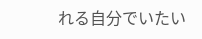れる自分でいたい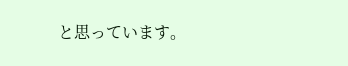と思っています。